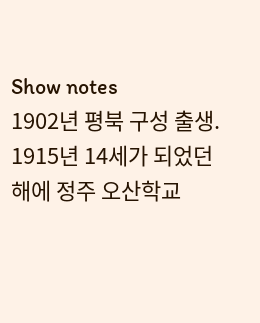Show notes
1902년 평북 구성 출생. 1915년 14세가 되었던 해에 정주 오산학교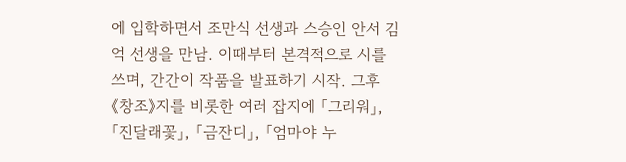에 입학하면서 조만식 선생과 스승인 안서 김억 선생을 만남. 이때부터 본격적으로 시를 쓰며, 간간이 작품을 발표하기 시작. 그후 《창조》지를 비롯한 여러 잡지에 「그리워」, 「진달래꽃」, 「금잔디」, 「엄마야 누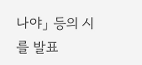나야」 등의 시를 발표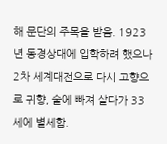해 문단의 주목을 받음. 1923년 동경상대에 입학하려 했으나 2차 세계대전으로 다시 고향으로 귀향, 술에 빠져 살다가 33세에 별세함.